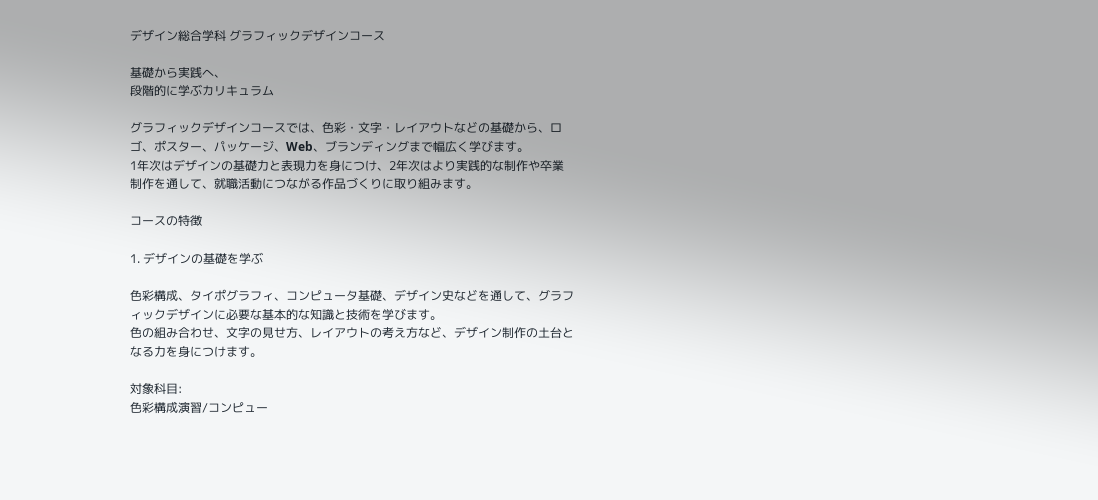デザイン総合学科 グラフィックデザインコース

基礎から実践へ、
段階的に学ぶカリキュラム

グラフィックデザインコースでは、色彩・文字・レイアウトなどの基礎から、ロゴ、ポスター、パッケージ、Web、ブランディングまで幅広く学びます。
1年次はデザインの基礎力と表現力を身につけ、2年次はより実践的な制作や卒業制作を通して、就職活動につながる作品づくりに取り組みます。

コースの特徴

1. デザインの基礎を学ぶ

色彩構成、タイポグラフィ、コンピュータ基礎、デザイン史などを通して、グラフィックデザインに必要な基本的な知識と技術を学びます。
色の組み合わせ、文字の見せ方、レイアウトの考え方など、デザイン制作の土台となる力を身につけます。

対象科目:
色彩構成演習/コンピュー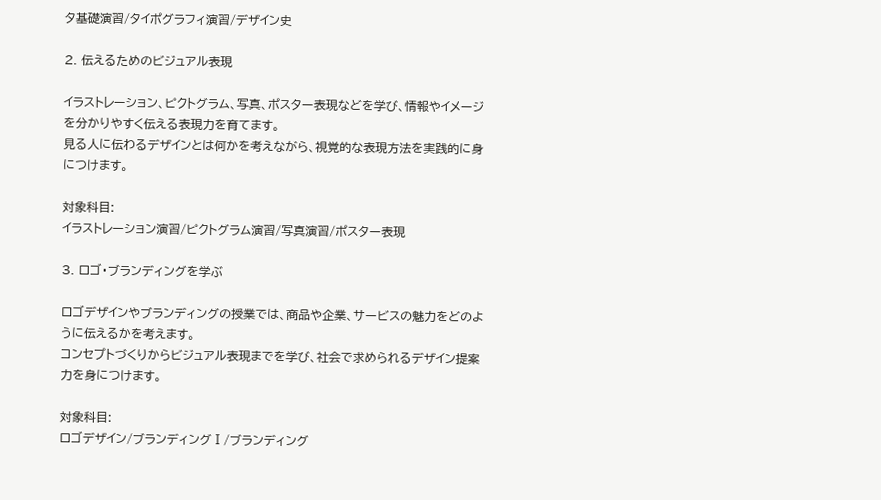タ基礎演習/タイポグラフィ演習/デザイン史

2. 伝えるためのビジュアル表現

イラストレーション、ピクトグラム、写真、ポスター表現などを学び、情報やイメージを分かりやすく伝える表現力を育てます。
見る人に伝わるデザインとは何かを考えながら、視覚的な表現方法を実践的に身につけます。

対象科目:
イラストレーション演習/ピクトグラム演習/写真演習/ポスター表現

3. ロゴ・ブランディングを学ぶ

ロゴデザインやブランディングの授業では、商品や企業、サービスの魅力をどのように伝えるかを考えます。
コンセプトづくりからビジュアル表現までを学び、社会で求められるデザイン提案力を身につけます。

対象科目:
ロゴデザイン/ブランディングⅠ/ブランディング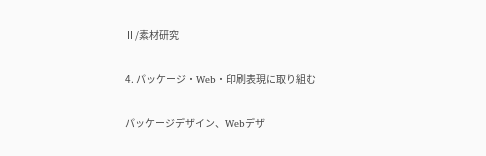Ⅱ/素材研究

4. パッケージ・Web・印刷表現に取り組む

パッケージデザイン、Webデザ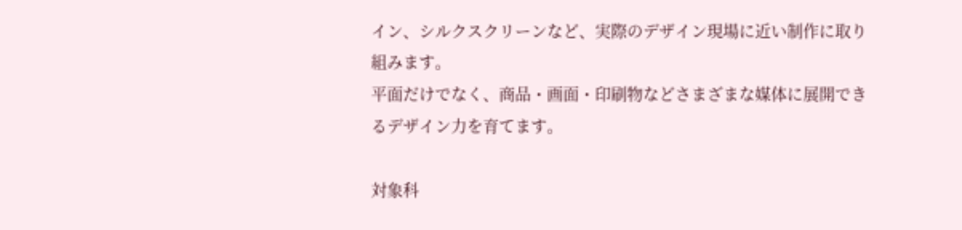イン、シルクスクリーンなど、実際のデザイン現場に近い制作に取り組みます。
平面だけでなく、商品・画面・印刷物などさまざまな媒体に展開できるデザイン力を育てます。

対象科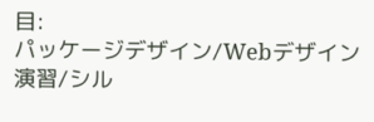目:
パッケージデザイン/Webデザイン演習/シル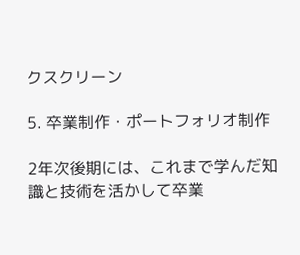クスクリーン

5. 卒業制作・ポートフォリオ制作

2年次後期には、これまで学んだ知識と技術を活かして卒業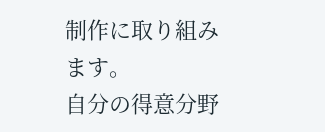制作に取り組みます。
自分の得意分野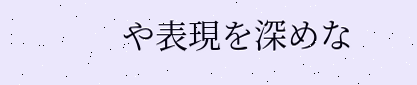や表現を深めな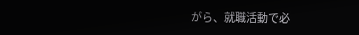がら、就職活動で必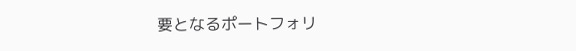要となるポートフォリ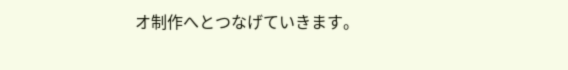オ制作へとつなげていきます。